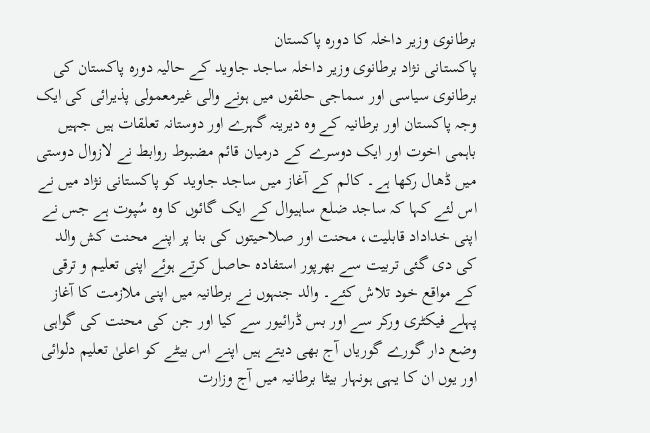برطانوی وزیر داخلہ کا دورہ پاکستان
پاکستانی نژاد برطانوی وزیر داخلہ ساجد جاوید کے حالیہ دورہ پاکستان کی برطانوی سیاسی اور سماجی حلقوں میں ہونے والی غیرمعمولی پذیرائی کی ایک وجہ پاکستان اور برطانیہ کے وہ دیرینہ گہرے اور دوستانہ تعلقات ہیں جہیں باہمی اخوت اور ایک دوسرے کے درمیان قائم مضبوط روابط نے لازوال دوستی میں ڈھال رکھا ہے۔ کالم کے آغاز میں ساجد جاوید کو پاکستانی نژاد میں نے اس لئے کہا کہ ساجد ضلع ساہیوال کے ایک گائوں کا وہ سُپوت ہے جس نے اپنی خداداد قابلیت، محنت اور صلاحیتوں کی بنا پر اپنے محنت کش والد کی دی گئی تربیت سے بھرپور استفادہ حاصل کرتے ہوئے اپنی تعلیم و ترقی کے مواقع خود تلاش کئے۔ والد جنہوں نے برطانیہ میں اپنی ملازمت کا آغاز پہلے فیکٹری ورکر سے اور بس ڈرائیور سے کیا اور جن کی محنت کی گواہی وضع دار گورے گوریاں آج بھی دیتے ہیں اپنے اس بیٹے کو اعلیٰ تعلیم دلوائی اور یوں ان کا یہی ہونہار بیٹا برطانیہ میں آج وزارت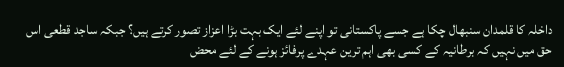داخلہ کا قلمدان سنبھال چکا ہے جسے پاکستانی تو اپنے لئے ایک بہت بڑا اعزاز تصور کرتے ہیں؟ جبکہ ساجد قطعی اس حق میں نہیں کہ برطانیہ کے کسی بھی اہم ترین عہدے پرفائز ہونے کے لئے محض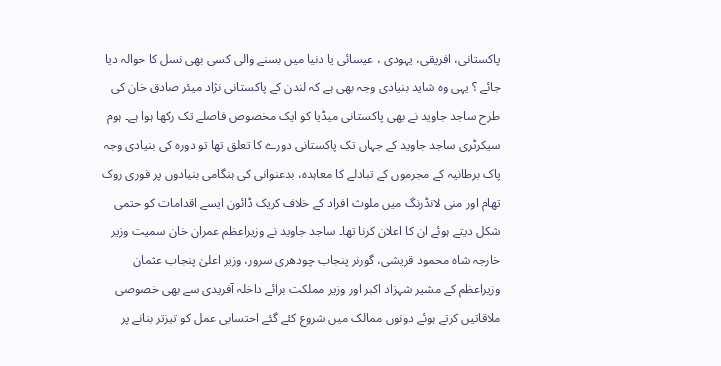پاکستانی، افریقی، یہودی ، عیسائی یا دنیا میں بسنے والی کسی بھی نسل کا حوالہ دیا جائے ؟ یہی وہ شاید بنیادی وجہ بھی ہے کہ لندن کے پاکستانی نژاد میئر صادق خان کی طرح ساجد جاوید نے بھی پاکستانی میڈیا کو ایک مخصوص فاصلے تک رکھا ہوا ہے۔ ہوم سیکرٹری ساجد جاوید کے جہاں تک پاکستانی دورے کا تعلق تھا تو دورہ کی بنیادی وجہ پاک برطانیہ کے مجرموں کے تبادلے کا معاہدہ، بدعنوانی کی ہنگامی بنیادوں پر فوری روک تھام اور منی لانڈرنگ میں ملوث افراد کے خلاف کریک ڈائون ایسے اقدامات کو حتمی شکل دیتے ہوئے ان کا اعلان کرنا تھا۔ ساجد جاوید نے وزیراعظم عمران خان سمیت وزیر خارجہ شاہ محمود قریشی، گورنر پنجاب چودھری سرور، وزیر اعلیٰ پنجاب عثمان وزیراعظم کے مشیر شہزاد اکبر اور وزیر مملکت برائے داخلہ آفریدی سے بھی خصوصی ملاقاتیں کرتے ہوئے دونوں ممالک میں شروع کئے گئے احتسابی عمل کو تیزتر بنانے پر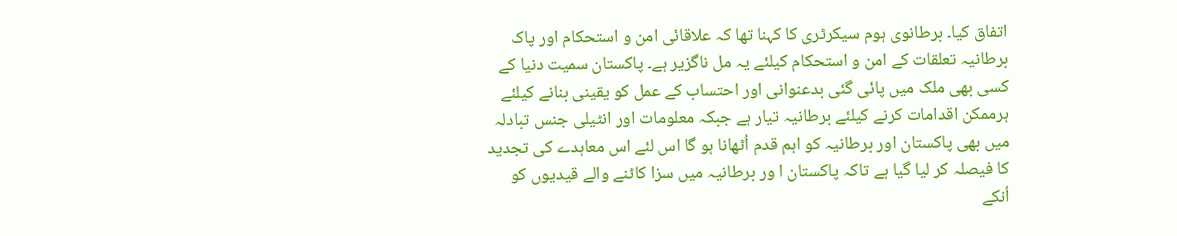اتفاق کیا۔ برطانوی ہوم سیکرٹری کا کہنا تھا کہ علاقائی امن و استحکام اور پاک برطانیہ تعلقات کے امن و استحکام کیلئے یہ مل ناگزیر ہے۔ پاکستان سمیت دنیا کے کسی بھی ملک میں پائی گئی بدعنوانی اور احتساب کے عمل کو یقینی بنانے کیلئے ہرممکن اقدامات کرنے کیلئے برطانیہ تیار ہے جبکہ معلومات اور انٹیلی جنس تبادلہ میں بھی پاکستان اور برطانیہ کو اہم قدم اُٹھانا ہو گا اس لئے اس معاہدے کی تجدید کا فیصلہ کر لیا گیا ہے تاکہ پاکستان ا ور برطانیہ میں سزا کاٹنے والے قیدیوں کو اُنکے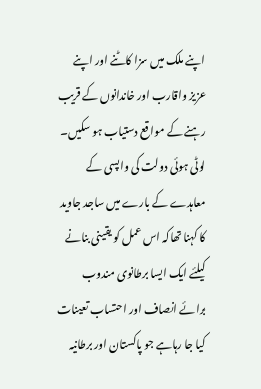اپنے ملک میں سزا کاٹنے اور اپنے عزیز واقارب اور خاندانوں کے قریب رہنے کے مواقع دستیاب ہو سکیں۔ لوٹی ہوئی دولت کی واپسی کے معاہدے کے بارے میں ساجد جاوید کا کہنا تھاکہ اس عمل کو یقینی بنانے کیلئے ایک ایسا برطانوی مندوب برائے انصاف اور احتساب تعینات کیا جا رہاہے جو پاکستان اور برطانیہ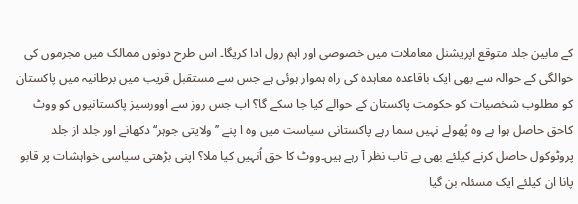کے مابین جلد متوقع اپریشنل معاملات میں خصوصی اور اہم رول ادا کریگا۔ اس طرح دونوں ممالک میں مجرموں کی حوالگی کے حوالہ سے بھی ایک باقاعدہ معاہدہ کی راہ ہموار ہوئی ہے جس سے مستقبل قریب میں برطانیہ میں پاکستان کو مطلوب شخصیات کو حکومت پاکستان کے حوالے کیا جا سکے گا؟ اب جس روز سے اوورسیز پاکستانیوں کو ووٹ کاحق حاصل ہوا ہے وہ پُھولے نہیں سما رہے پاکستانی سیاست میں وہ ا پنے ’’ولایتی جوہر‘‘ دکھانے اور جلد از جلد پروٹوکول حاصل کرنے کیلئے بھی بے تاب نظر آ رہے ہیں۔ووٹ کا حق اُنہیں کیا ملا؟ اپنی بڑھتی سیاسی خواہشات پر قابو پانا ان کیلئے ایک مسئلہ بن گیا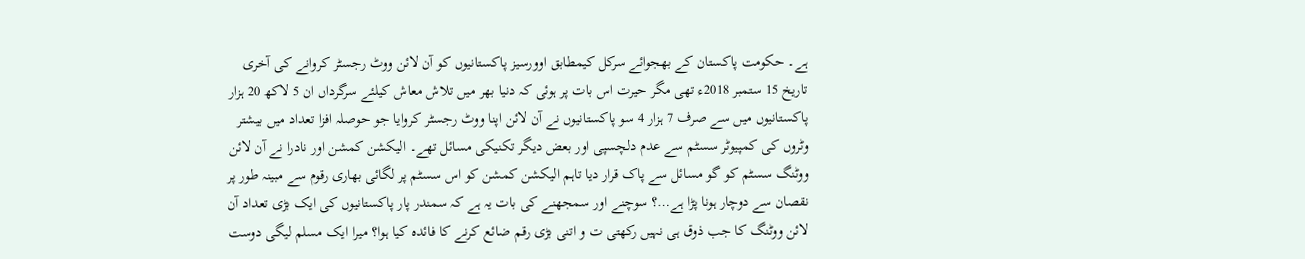ہے۔ حکومت پاکستان کے بھجوائے سرکل کیمطابق اوورسیز پاکستانیوں کو آن لائن ووٹ رجسٹر کروانے کی آخری تاریخ 15 ستمبر 2018ء تھی مگر حیرت اس بات پر ہوئی کہ دنیا بھر میں تلاش معاش کیلئے سرگرداں ان 5 لاکھ 20 ہزار پاکستانیوں میں سے صرف 7 ہزار 4 سو پاکستانیوں نے آن لائن اپنا ووٹ رجسٹر کروایا جو حوصلہ افزا تعداد میں بیشتر وٹروں کی کمپیوٹر سسٹم سے عدم دلچسپی اور بعض دیگر تکنیکی مسائل تھے۔ الیکشن کمشن اور نادرا نے آن لائن ووٹنگ سسٹم کو گو مسائل سے پاک قرار دیا تاہم الیکشن کمشن کو اس سسٹم پر لگائی بھاری رقوم سے مبینہ طور پر نقصان سے دوچار ہونا پڑا ہے…؟ سوچنے اور سمجھنے کی بات یہ ہے کہ سمندر پار پاکستانیوں کی ایک بڑی تعداد آن لائن ووٹنگ کا جب ذوق ہی نہیں رکھتی ت و اتنی بڑی رقم ضائع کرنے کا فائدہ کیا ہوا؟ میرا ایک مسلم لیگی دوست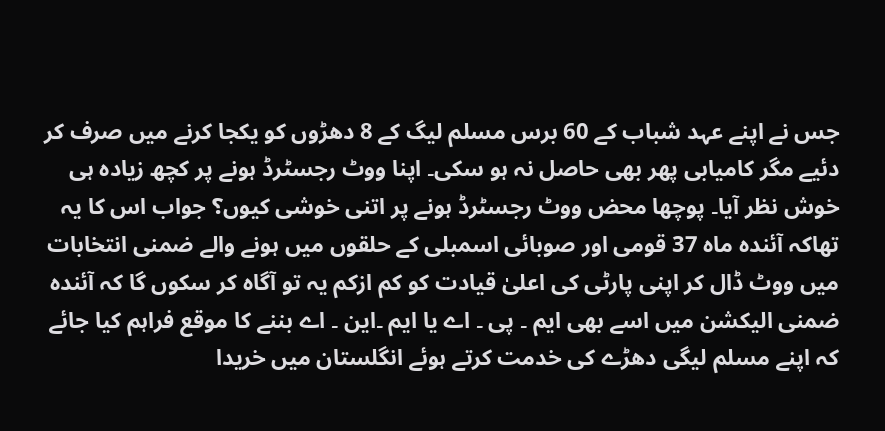جس نے اپنے عہد شباب کے 60 برس مسلم لیگ کے 8 دھڑوں کو یکجا کرنے میں صرف کر دئیے مگر کامیابی پھر بھی حاصل نہ ہو سکی۔ اپنا ووٹ رجسٹرڈ ہونے پر کچھ زیادہ ہی خوش نظر آیا۔ پوچھا محض ووٹ رجسٹرڈ ہونے پر اتنی خوشی کیوں؟ جواب اس کا یہ تھاکہ آئندہ ماہ 37 قومی اور صوبائی اسمبلی کے حلقوں میں ہونے والے ضمنی انتخابات میں ووٹ ڈال کر اپنی پارٹی کی اعلیٰ قیادت کو کم ازکم یہ تو آگاہ کر سکوں گا کہ آئندہ ضمنی الیکشن میں اسے بھی ایم ۔ پی ۔ اے یا ایم ۔این ۔ اے بننے کا موقع فراہم کیا جائے کہ اپنے مسلم لیگی دھڑے کی خدمت کرتے ہوئے انگلستان میں خریدا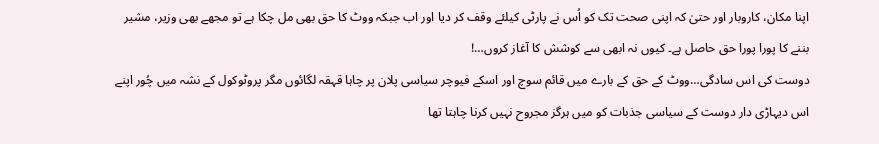اپنا مکان، کاروبار اور حتیٰ کہ اپنی صحت تک کو اُس نے پارٹی کیلئے وقف کر دیا اور اب جبکہ ووٹ کا حق بھی مل چکا ہے تو مجھے بھی وزیر، مشیر بننے کا پورا پورا حق حاصل ہے۔ کیوں نہ ابھی سے کوشش کا آغاز کروں…!
دوست کی اس سادگی…ووٹ کے حق کے بارے میں قائم سوچ اور اسکے فیوچر سیاسی پلان پر چاہا قہقہ لگائوں مگر پروٹوکول کے نشہ میں چُور اپنے اس دیہاڑی دار دوست کے سیاسی جذبات کو میں ہرگز مجروح نہیں کرنا چاہتا تھا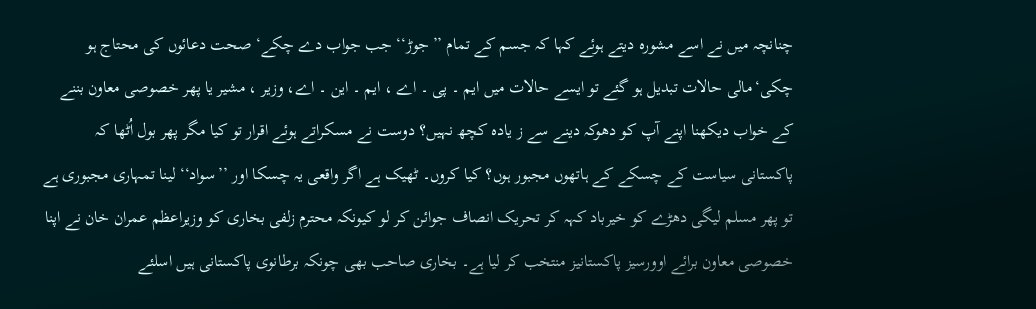چنانچہ میں نے اسے مشورہ دیتے ہوئے کہا کہ جسم کے تمام ’’جوڑ‘‘ جب جواب دے چکے‘ صحت دعائوں کی محتاج ہو چکی‘مالی حالات تبدیل ہو گئے تو ایسے حالات میں ایم ۔ پی ۔ اے ، ایم ۔ این ۔ اے، وزیر ، مشیر یا پھر خصوصی معاون بننے کے خواب دیکھنا اپنے آپ کو دھوکہ دینے سے ز یادہ کچھ نہیں؟ دوست نے مسکراتے ہوئے اقرار تو کیا مگر پھر بول اُٹھا کہ پاکستانی سیاست کے چسکے کے ہاتھوں مجبور ہوں؟ کیا کروں۔ ٹھیک ہے اگر واقعی یہ چسکا اور ’’سواد‘‘ لینا تمہاری مجبوری ہے تو پھر مسلم لیگی دھڑے کو خیرباد کہہ کر تحریک انصاف جوائن کر لو کیونکہ محترم زلفی بخاری کو وزیراعظم عمران خان نے اپنا خصوصی معاون برائے اوورسیز پاکستانیز منتخب کر لیا ہے۔ بخاری صاحب بھی چونکہ برطانوی پاکستانی ہیں اسلئے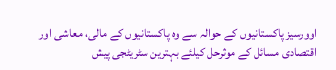اوورسیز پاکستانیوں کے حوالہ سے وہ پاکستانیوں کے مالی، معاشی اور اقتصادی مسائل کے موثرحل کیلئے بہترین سٹریٹجی پیش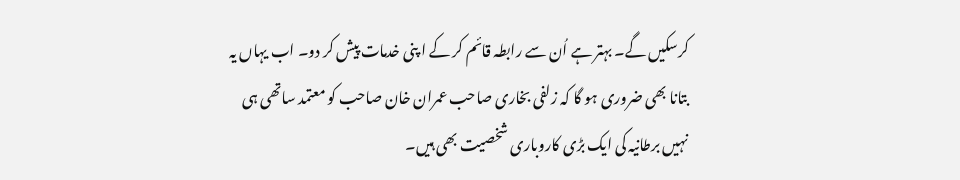کرسکیں گے۔ بہتر ہے اُن سے رابطہ قائم کر کے ا پنی خدمات پیش کر دو۔ اب یہاں یہ بتانا بھی ضروری ہو گا کہ زلفی بخاری صاحب عمران خان صاحب کو معتمد ساتھی ہی نہیں برطانیہ کی ایک بڑی کاروباری شخصیت بھی ہیں۔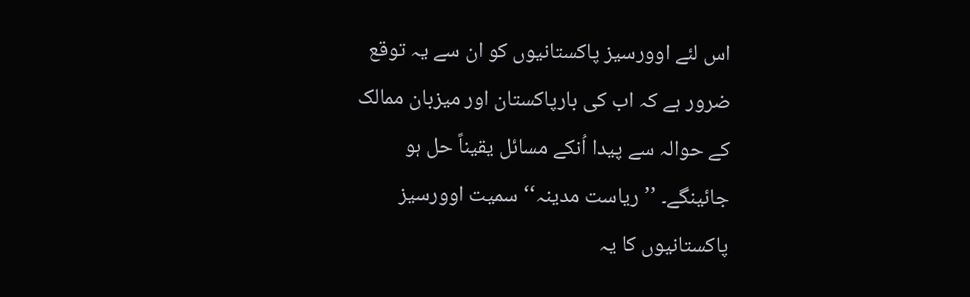اس لئے اوورسیز پاکستانیوں کو ان سے یہ توقع ضرور ہے کہ اب کی بارپاکستان اور میزبان ممالک کے حوالہ سے پیدا اُنکے مسائل یقیناً حل ہو جائینگے۔ ’’ریاست مدینہ‘‘ سمیت اوورسیز پاکستانیوں کا یہ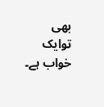بھی توایک خواب ہے۔